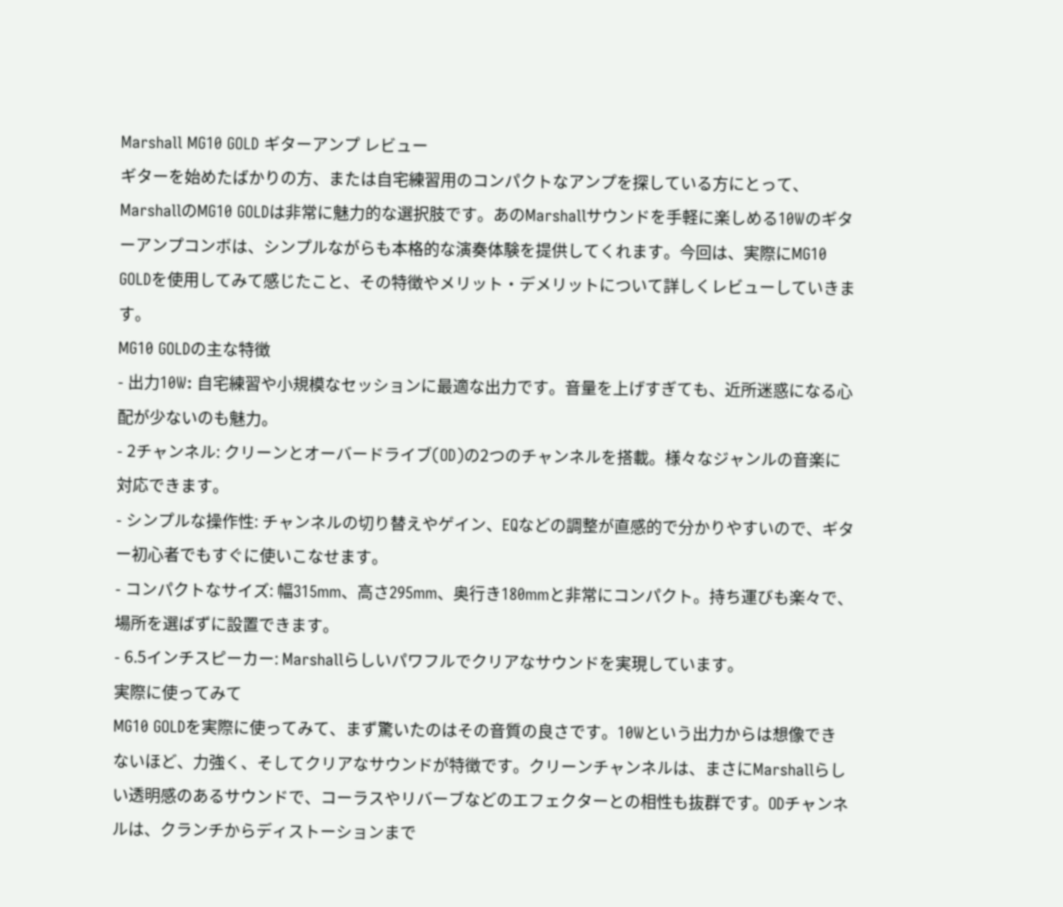Marshall MG10 GOLD ギターアンプ レビュー
ギターを始めたばかりの方、または自宅練習用のコンパクトなアンプを探している方にとって、MarshallのMG10 GOLDは非常に魅力的な選択肢です。あのMarshallサウンドを手軽に楽しめる10Wのギターアンプコンボは、シンプルながらも本格的な演奏体験を提供してくれます。今回は、実際にMG10 GOLDを使用してみて感じたこと、その特徴やメリット・デメリットについて詳しくレビューしていきます。
MG10 GOLDの主な特徴
- 出力10W: 自宅練習や小規模なセッションに最適な出力です。音量を上げすぎても、近所迷惑になる心配が少ないのも魅力。
- 2チャンネル: クリーンとオーバードライブ(OD)の2つのチャンネルを搭載。様々なジャンルの音楽に対応できます。
- シンプルな操作性: チャンネルの切り替えやゲイン、EQなどの調整が直感的で分かりやすいので、ギター初心者でもすぐに使いこなせます。
- コンパクトなサイズ: 幅315mm、高さ295mm、奥行き180mmと非常にコンパクト。持ち運びも楽々で、場所を選ばずに設置できます。
- 6.5インチスピーカー: Marshallらしいパワフルでクリアなサウンドを実現しています。
実際に使ってみて
MG10 GOLDを実際に使ってみて、まず驚いたのはその音質の良さです。10Wという出力からは想像できないほど、力強く、そしてクリアなサウンドが特徴です。クリーンチャンネルは、まさにMarshallらしい透明感のあるサウンドで、コーラスやリバーブなどのエフェクターとの相性も抜群です。ODチャンネルは、クランチからディストーションまで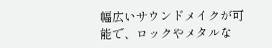幅広いサウンドメイクが可能で、ロックやメタルな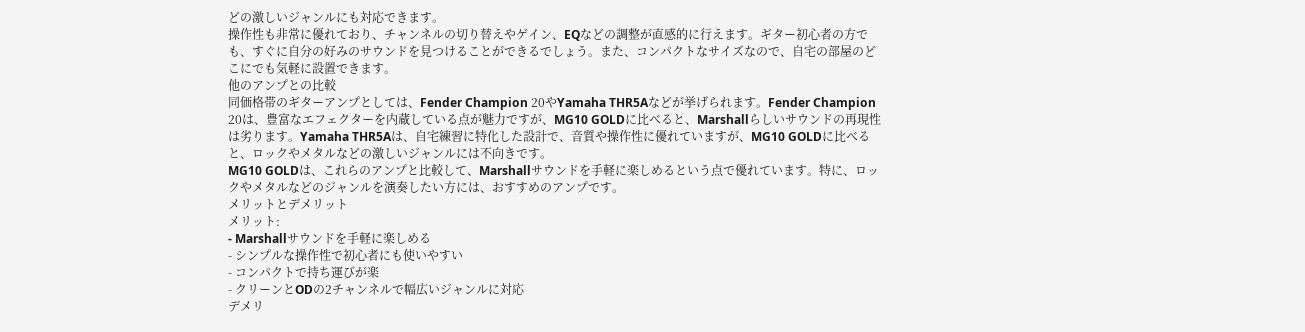どの激しいジャンルにも対応できます。
操作性も非常に優れており、チャンネルの切り替えやゲイン、EQなどの調整が直感的に行えます。ギター初心者の方でも、すぐに自分の好みのサウンドを見つけることができるでしょう。また、コンパクトなサイズなので、自宅の部屋のどこにでも気軽に設置できます。
他のアンプとの比較
同価格帯のギターアンプとしては、Fender Champion 20やYamaha THR5Aなどが挙げられます。Fender Champion 20は、豊富なエフェクターを内蔵している点が魅力ですが、MG10 GOLDに比べると、Marshallらしいサウンドの再現性は劣ります。Yamaha THR5Aは、自宅練習に特化した設計で、音質や操作性に優れていますが、MG10 GOLDに比べると、ロックやメタルなどの激しいジャンルには不向きです。
MG10 GOLDは、これらのアンプと比較して、Marshallサウンドを手軽に楽しめるという点で優れています。特に、ロックやメタルなどのジャンルを演奏したい方には、おすすめのアンプです。
メリットとデメリット
メリット:
- Marshallサウンドを手軽に楽しめる
- シンプルな操作性で初心者にも使いやすい
- コンパクトで持ち運びが楽
- クリーンとODの2チャンネルで幅広いジャンルに対応
デメリ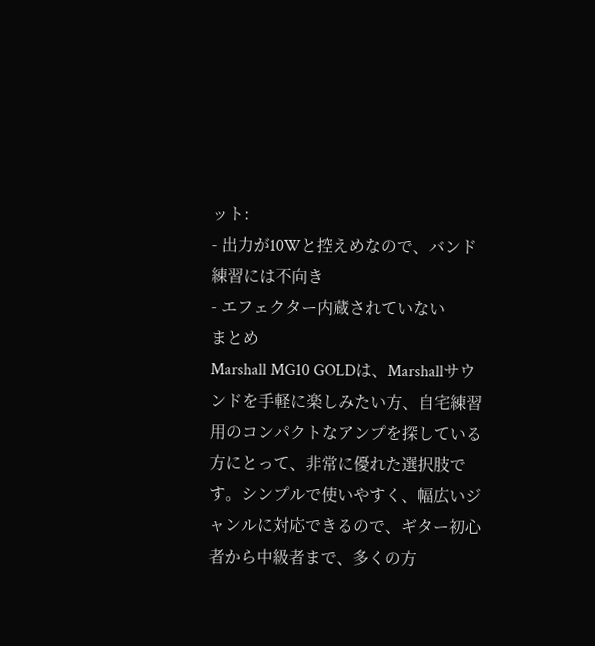ット:
- 出力が10Wと控えめなので、バンド練習には不向き
- エフェクター内蔵されていない
まとめ
Marshall MG10 GOLDは、Marshallサウンドを手軽に楽しみたい方、自宅練習用のコンパクトなアンプを探している方にとって、非常に優れた選択肢です。シンプルで使いやすく、幅広いジャンルに対応できるので、ギター初心者から中級者まで、多くの方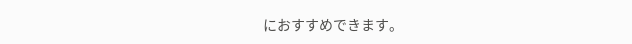におすすめできます。